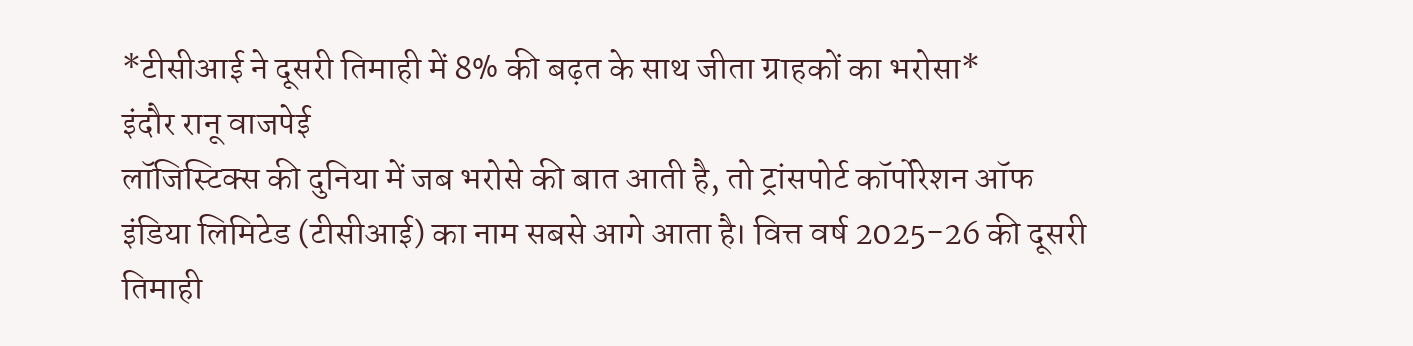*टीसीआई ने दूसरी तिमाही में 8% की बढ़त के साथ जीता ग्राहकों का भरोसा*
इंदौर रानू वाजपेई
लॉजिस्टिक्स की दुनिया में जब भरोसे की बात आती है, तो ट्रांसपोर्ट कॉर्पोरेशन ऑफ इंडिया लिमिटेड (टीसीआई) का नाम सबसे आगे आता है। वित्त वर्ष 2025-26 की दूसरी तिमाही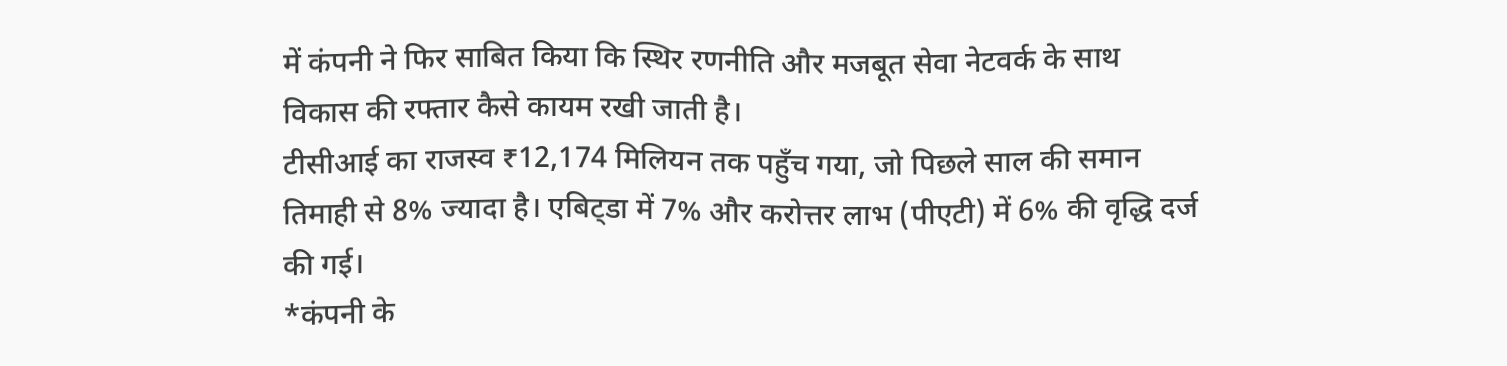में कंपनी ने फिर साबित किया कि स्थिर रणनीति और मजबूत सेवा नेटवर्क के साथ विकास की रफ्तार कैसे कायम रखी जाती है।
टीसीआई का राजस्व ₹12,174 मिलियन तक पहुँच गया, जो पिछले साल की समान तिमाही से 8% ज्यादा है। एबिट्डा में 7% और करोत्तर लाभ (पीएटी) में 6% की वृद्धि दर्ज की गई।
*कंपनी के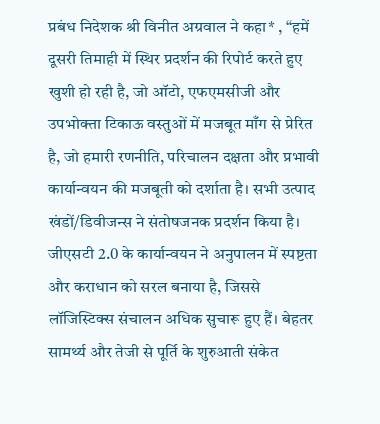प्रबंध निदेशक श्री विनीत अग्रवाल ने कहा* , “हमें दूसरी तिमाही में स्थिर प्रदर्शन की रिपोर्ट करते हुए खुशी हो रही है, जो ऑटो, एफएमसीजी और उपभोक्ता टिकाऊ वस्तुओं में मजबूत माँग से प्रेरित है, जो हमारी रणनीति, परिचालन दक्षता और प्रभावी कार्यान्वयन की मजबूती को दर्शाता है। सभी उत्पाद खंडों/डिवीजन्स ने संतोषजनक प्रदर्शन किया है। जीएसटी 2.0 के कार्यान्वयन ने अनुपालन में स्पष्टता और कराधान को सरल बनाया है, जिससे लॉजिस्टिक्स संचालन अधिक सुचारू हुए हैं। बेहतर सामर्थ्य और तेजी से पूर्ति के शुरुआती संकेत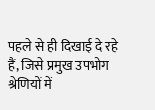पहले से ही दिखाई दे रहे हैं, जिसे प्रमुख उपभोग श्रेणियों में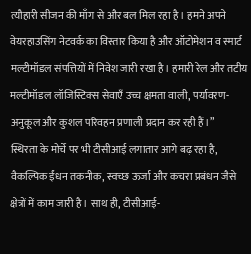त्यौहारी सीजन की माँग से और बल मिल रहा है। हमने अपने वेयरहाउसिंग नेटवर्क का विस्तार किया है और ऑटोमेशन व स्मार्ट मल्टीमॉडल संपत्तियों में निवेश जारी रखा है। हमारी रेल और तटीय मल्टीमॉडल लॉजिस्टिक्स सेवाएँ उच्च क्षमता वाली, पर्यावरण-अनुकूल और कुशल परिवहन प्रणाली प्रदान कर रही हैं।”
स्थिरता के मोर्चे पर भी टीसीआई लगातार आगे बढ़ रहा है, वैकल्पिक ईंधन तकनीक, स्वच्छ ऊर्जा और कचरा प्रबंधन जैसे क्षेत्रों में काम जारी है। साथ ही, टीसीआई-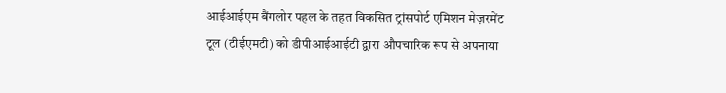आईआईएम बैंगलोर पहल के तहत विकसित ट्रांसपोर्ट एमिशन मेज़रमेंट टूल (टीईएमटी) को डीपीआईआईटी द्वारा औपचारिक रूप से अपनाया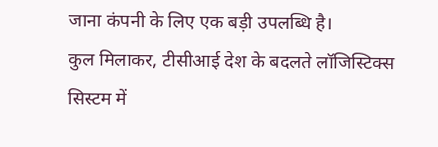जाना कंपनी के लिए एक बड़ी उपलब्धि है।
कुल मिलाकर, टीसीआई देश के बदलते लॉजिस्टिक्स सिस्टम में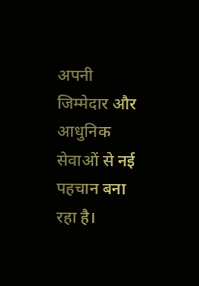अपनी जिम्मेदार और आधुनिक सेवाओं से नई पहचान बना रहा है।